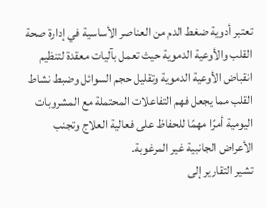تعتبر أدوية ضغط الدم من العناصر الأساسية في إدارة صحة القلب والأوعية الدموية حيث تعمل بآليات معقدة لتنظيم انقباض الأوعية الدموية وتقليل حجم السوائل وضبط نشاط القلب مما يجعل فهم التفاعلات المحتملة مع المشروبات اليومية أمرًا مهمًا للحفاظ على فعالية العلاج وتجنب الأعراض الجانبية غير المرغوبة.
تشير التقارير إلى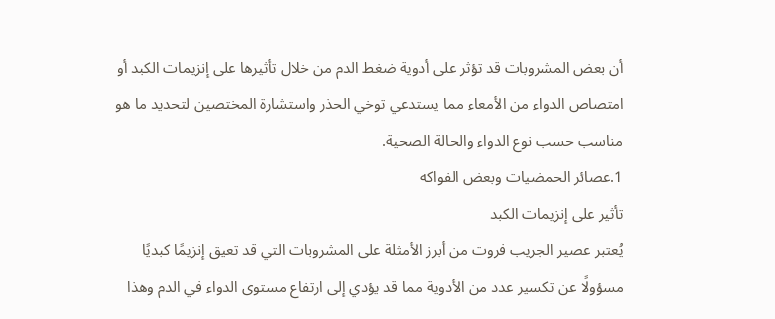أن بعض المشروبات قد تؤثر على أدوية ضغط الدم من خلال تأثيرها على إنزيمات الكبد أو امتصاص الدواء من الأمعاء مما يستدعي توخي الحذر واستشارة المختصين لتحديد ما هو مناسب حسب نوع الدواء والحالة الصحية.
1.عصائر الحمضيات وبعض الفواكه
تأثير على إنزيمات الكبد
يُعتبر عصير الجريب فروت من أبرز الأمثلة على المشروبات التي قد تعيق إنزيمًا كبديًا مسؤولًا عن تكسير عدد من الأدوية مما قد يؤدي إلى ارتفاع مستوى الدواء في الدم وهذا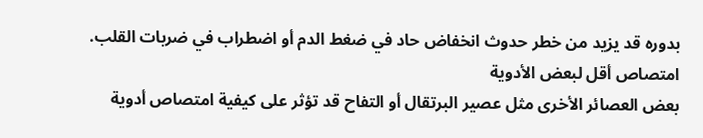بدوره قد يزيد من خطر حدوث انخفاض حاد في ضغط الدم أو اضطراب في ضربات القلب.
امتصاص أقل لبعض الأدوية
بعض العصائر الأخرى مثل عصير البرتقال أو التفاح قد تؤثر على كيفية امتصاص أدوية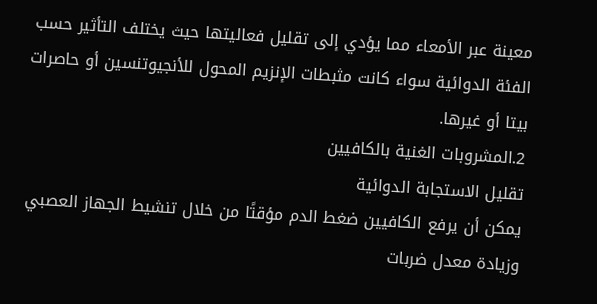معينة عبر الأمعاء مما يؤدي إلى تقليل فعاليتها حيث يختلف التأثير حسب الفئة الدوائية سواء كانت مثبطات الإنزيم المحول للأنجيوتنسين أو حاصرات بيتا أو غيرها.
2.المشروبات الغنية بالكافيين
تقليل الاستجابة الدوائية
يمكن أن يرفع الكافيين ضغط الدم مؤقتًا من خلال تنشيط الجهاز العصبي وزيادة معدل ضربات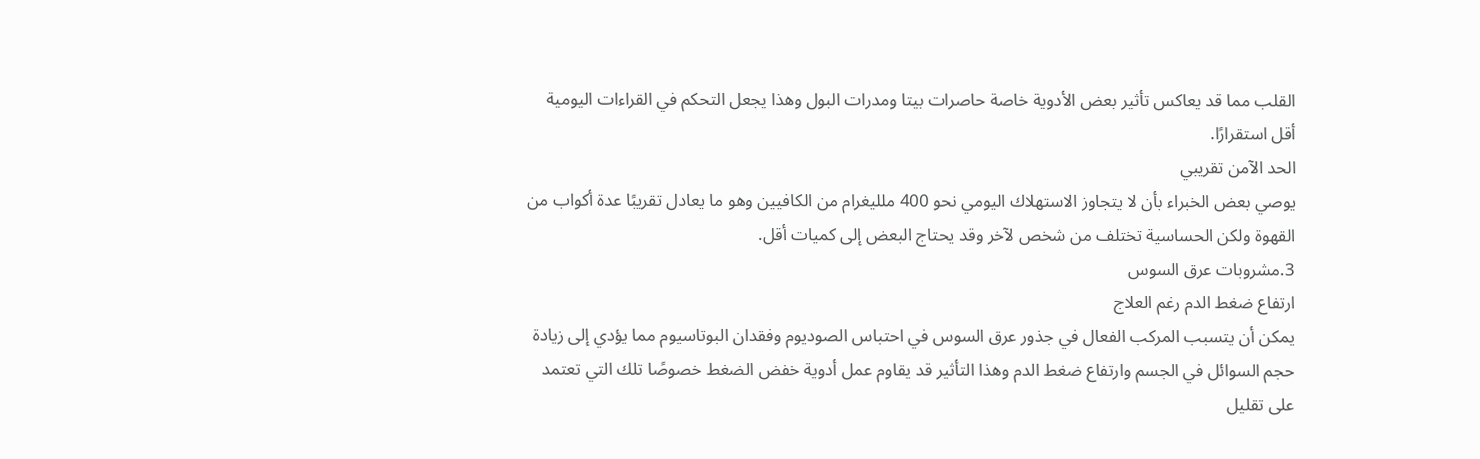القلب مما قد يعاكس تأثير بعض الأدوية خاصة حاصرات بيتا ومدرات البول وهذا يجعل التحكم في القراءات اليومية أقل استقرارًا.
الحد الآمن تقريبي
يوصي بعض الخبراء بأن لا يتجاوز الاستهلاك اليومي نحو 400 ملليغرام من الكافيين وهو ما يعادل تقريبًا عدة أكواب من القهوة ولكن الحساسية تختلف من شخص لآخر وقد يحتاج البعض إلى كميات أقل.
3.مشروبات عرق السوس
ارتفاع ضغط الدم رغم العلاج
يمكن أن يتسبب المركب الفعال في جذور عرق السوس في احتباس الصوديوم وفقدان البوتاسيوم مما يؤدي إلى زيادة حجم السوائل في الجسم وارتفاع ضغط الدم وهذا التأثير قد يقاوم عمل أدوية خفض الضغط خصوصًا تلك التي تعتمد على تقليل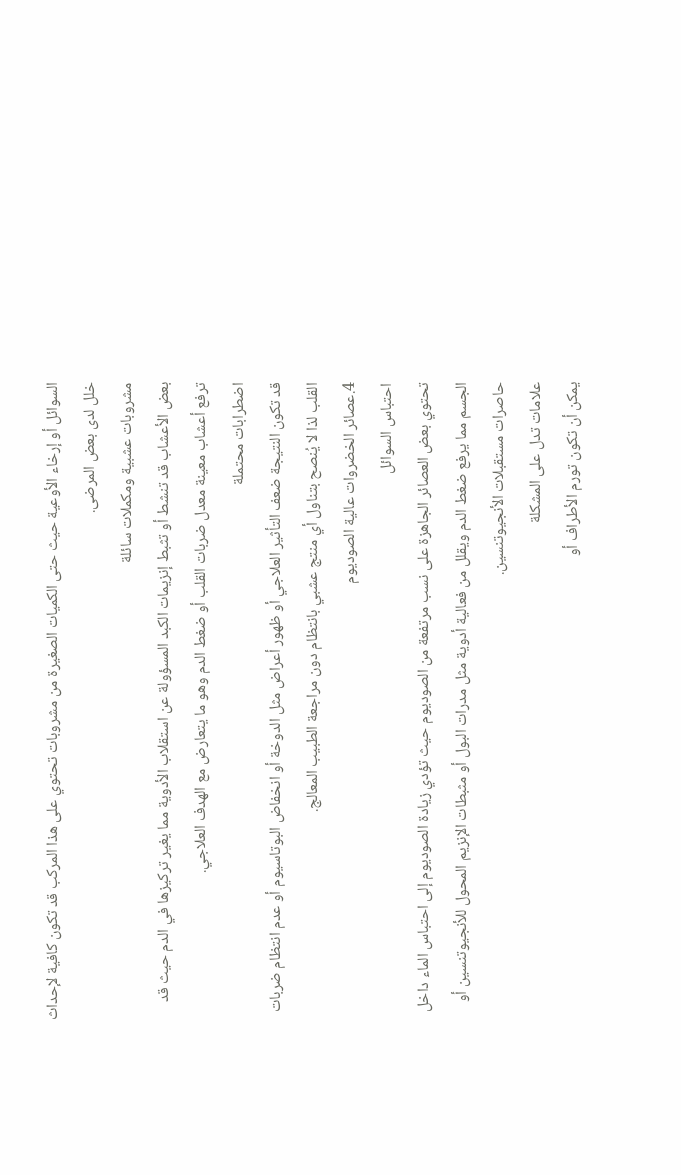السوائل أو إرخاء الأوعية حيث حتى الكميات الصغيرة من مشروبات تحتوي على هذا المركب قد تكون كافية لإحداث خلل لدى بعض المرضى.
مشروبات عشبية ومكملات سائلة
بعض الأعشاب قد تنشط أو تثبط إنزيمات الكبد المسؤولة عن استقلاب الأدوية مما يغير تركيزها في الدم حيث قد ترفع أعشاب معينة معدل ضربات القلب أو ضغط الدم وهو ما يتعارض مع الهدف العلاجي.
اضطرابات محتملة
قد تكون النتيجة ضعف التأثير العلاجي أو ظهور أعراض مثل الدوخة أو انخفاض البوتاسيوم أو عدم انتظام ضربات القلب لذا لا يُنصح بتناول أي منتج عشبي بانتظام دون مراجعة الطبيب المعالج.
4.عصائر الخضروات عالية الصوديوم
احتباس السوائل
تحتوي بعض العصائر الجاهزة على نسب مرتفعة من الصوديوم حيث تؤدي زيادة الصوديوم إلى احتباس الماء داخل الجسم مما يرفع ضغط الدم ويقلل من فعالية أدوية مثل مدرات البول أو مثبطات الإنزيم المحول للأنجيوتنسين أو حاصرات مستقبلات الأنجيوتنسين.
علامات تدل على المشكلة
يمكن أن تكون تورم الأطراف أو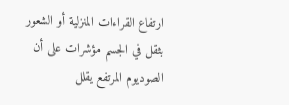ارتفاع القراءات المنزلية أو الشعور بثقل في الجسم مؤشرات على أن الصوديوم المرتفع يقلل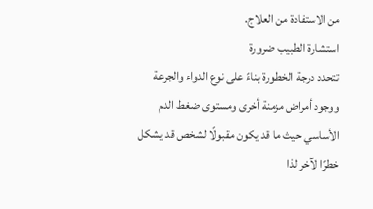من الاستفادة من العلاج.
استشارة الطبيب ضرورة
تتحدد درجة الخطورة بناءً على نوع الدواء والجرعة ووجود أمراض مزمنة أخرى ومستوى ضغط الدم الأساسي حيث ما قد يكون مقبولًا لشخص قد يشكل خطرًا لآخر لذا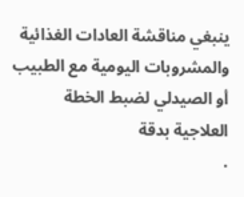ينبغي مناقشة العادات الغذائية والمشروبات اليومية مع الطبيب أو الصيدلي لضبط الخطة العلاجية بدقة
.